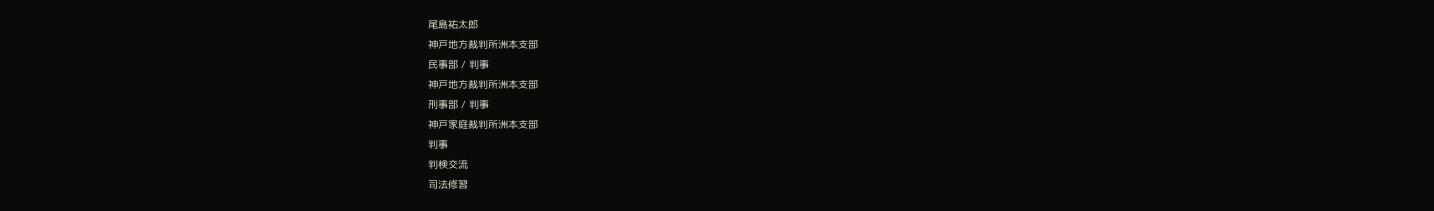尾島祐太郎
神戸地方裁判所洲本支部
民事部 / 判事
神戸地方裁判所洲本支部
刑事部 / 判事
神戸家庭裁判所洲本支部
判事
判検交流
司法修習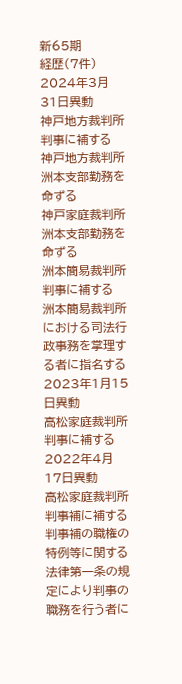新65期
経歴(7件)
2024年3月31日異動
神戸地方裁判所判事に補する
神戸地方裁判所洲本支部勤務を命ずる
神戸家庭裁判所洲本支部勤務を命ずる
洲本簡易裁判所判事に補する
洲本簡易裁判所における司法行政事務を掌理する者に指名する
2023年1月15日異動
高松家庭裁判所判事に補する
2022年4月17日異動
高松家庭裁判所判事補に補する
判事補の職権の特例等に関する法律第一条の規定により判事の職務を行う者に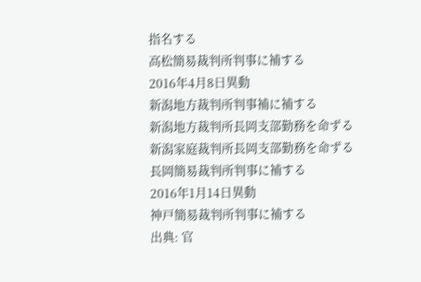指名する
高松簡易裁判所判事に補する
2016年4月8日異動
新潟地方裁判所判事補に補する
新潟地方裁判所長岡支部勤務を命ずる
新潟家庭裁判所長岡支部勤務を命ずる
長岡簡易裁判所判事に補する
2016年1月14日異動
神戸簡易裁判所判事に補する
出典: 官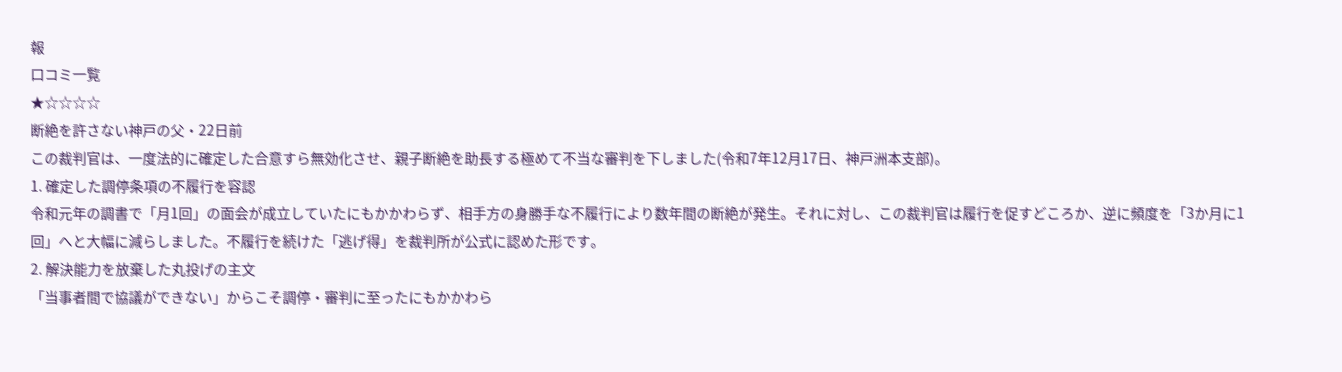報
口コミ一覧
★☆☆☆☆
断絶を許さない神戸の父・22日前
この裁判官は、一度法的に確定した合意すら無効化させ、親子断絶を助長する極めて不当な審判を下しました(令和7年12月17日、神戸洲本支部)。
1. 確定した調停条項の不履行を容認
令和元年の調書で「月1回」の面会が成立していたにもかかわらず、相手方の身勝手な不履行により数年間の断絶が発生。それに対し、この裁判官は履行を促すどころか、逆に頻度を「3か月に1回」へと大幅に減らしました。不履行を続けた「逃げ得」を裁判所が公式に認めた形です。
2. 解決能力を放棄した丸投げの主文
「当事者間で協議ができない」からこそ調停・審判に至ったにもかかわら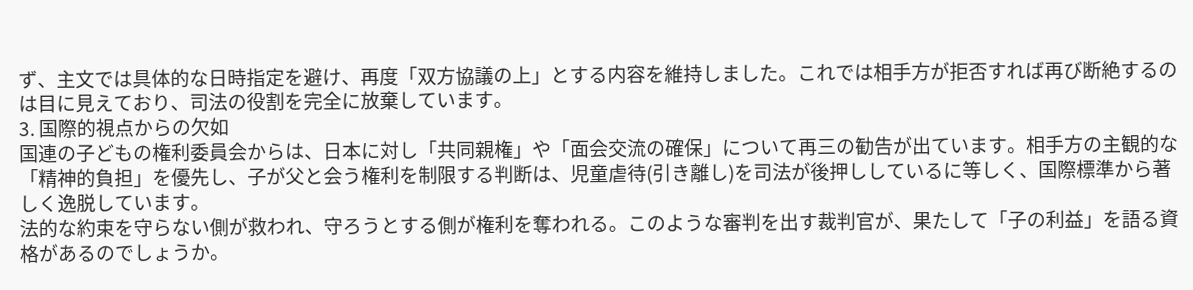ず、主文では具体的な日時指定を避け、再度「双方協議の上」とする内容を維持しました。これでは相手方が拒否すれば再び断絶するのは目に見えており、司法の役割を完全に放棄しています。
3. 国際的視点からの欠如
国連の子どもの権利委員会からは、日本に対し「共同親権」や「面会交流の確保」について再三の勧告が出ています。相手方の主観的な「精神的負担」を優先し、子が父と会う権利を制限する判断は、児童虐待(引き離し)を司法が後押ししているに等しく、国際標準から著しく逸脱しています。
法的な約束を守らない側が救われ、守ろうとする側が権利を奪われる。このような審判を出す裁判官が、果たして「子の利益」を語る資格があるのでしょうか。